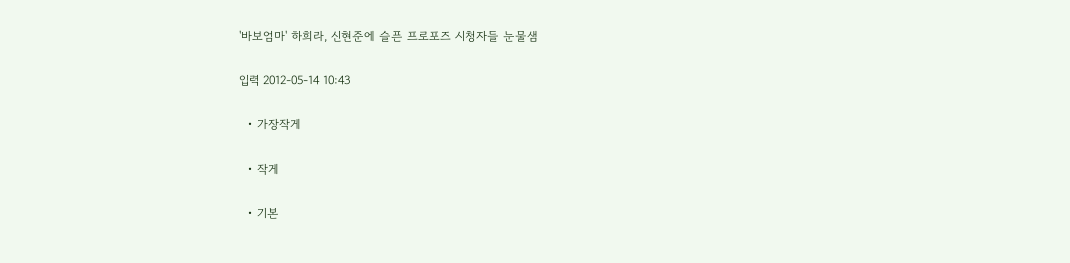'바보엄마' 하희라, 신현준에 슬픈 프로포즈 시청자들 눈물샘

입력 2012-05-14 10:43

  • 가장작게

  • 작게

  • 기본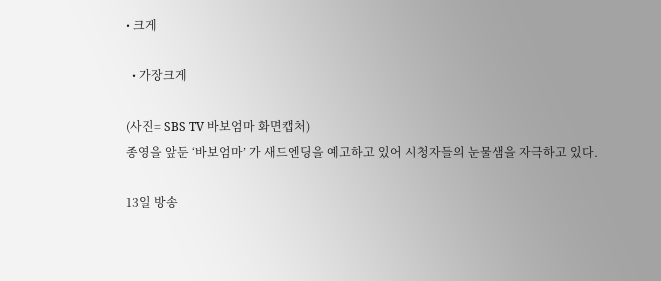• 크게

  • 가장크게

(사진= SBS TV 바보엄마 화면캡처)
종영을 앞둔 ‘바보엄마’ 가 새드엔딩을 예고하고 있어 시청자들의 눈물샘을 자극하고 있다.

13일 방송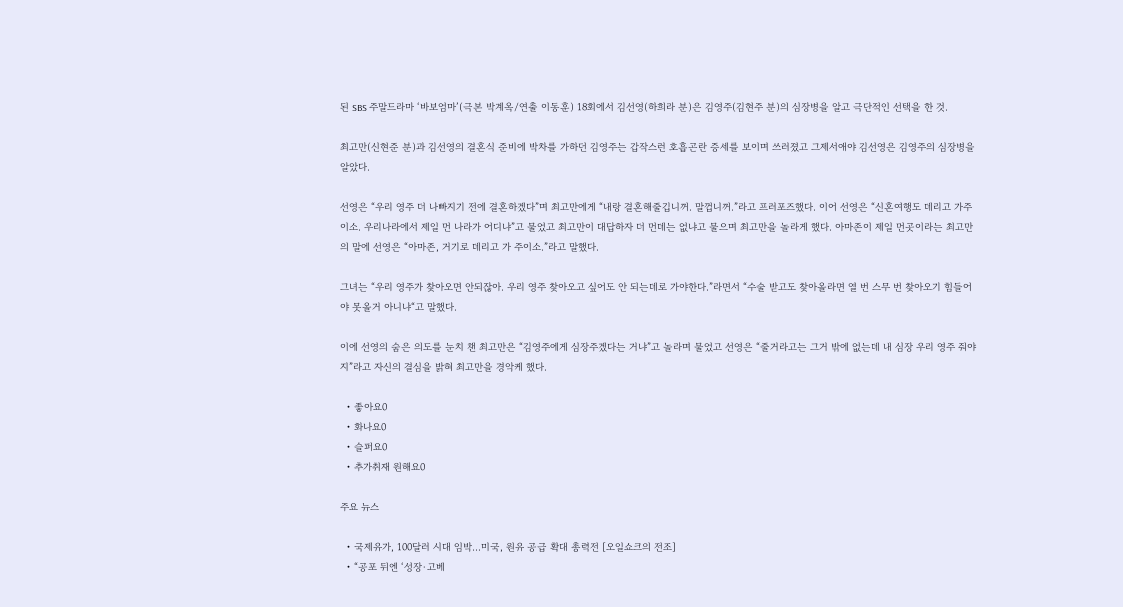된 SBS 주말드라마 ‘바보엄마’(극본 박계옥/연출 이동훈) 18회에서 김선영(하희라 분)은 김영주(김현주 분)의 심장병을 알고 극단적인 선택을 한 것.

최고만(신현준 분)과 김선영의 결혼식 준비에 박차를 가하던 김영주는 갑작스런 호흡곤란 증세를 보이며 쓰러졌고 그제서애야 김선영은 김영주의 심장병을 알았다.

선영은 “우리 영주 더 나빠지기 전에 결혼하겠다”며 최고만에게 “내랑 결혼해줄깁니꺼. 말껍니꺼.”라고 프러포즈했다. 이어 선영은 “신혼여행도 데리고 가주이소. 우리나라에서 제일 먼 나라가 어디냐”고 물었고 최고만이 대답하자 더 먼데는 없냐고 물으며 최고만을 놀라게 했다. 아마존이 제일 먼곳이라는 최고만의 말에 선영은 “아마존, 거기로 데리고 가 주이소.”라고 말했다.

그녀는 “우리 영주가 찾아오면 안되잖아. 우리 영주 찾아오고 싶어도 안 되는데로 가야한다.”라면서 “수술 받고도 찾아올라면 열 번 스무 번 찾아오기 힘들어야 못올거 아니냐“고 말했다.

이에 선영의 숨은 의도를 눈치 챈 최고만은 “김영주에게 심장주겠다는 거냐”고 놀라며 물었고 선영은 “줄거라고는 그거 밖에 없는데 내 심장 우리 영주 줘야지”라고 자신의 결심을 밝혀 최고만을 경악케 했다.

  • 좋아요0
  • 화나요0
  • 슬퍼요0
  • 추가취재 원해요0

주요 뉴스

  • 국제유가, 100달러 시대 임박…미국, 원유 공급 확대 총력전 [오일쇼크의 전조]
  • “공포 뒤엔 ‘성장·고베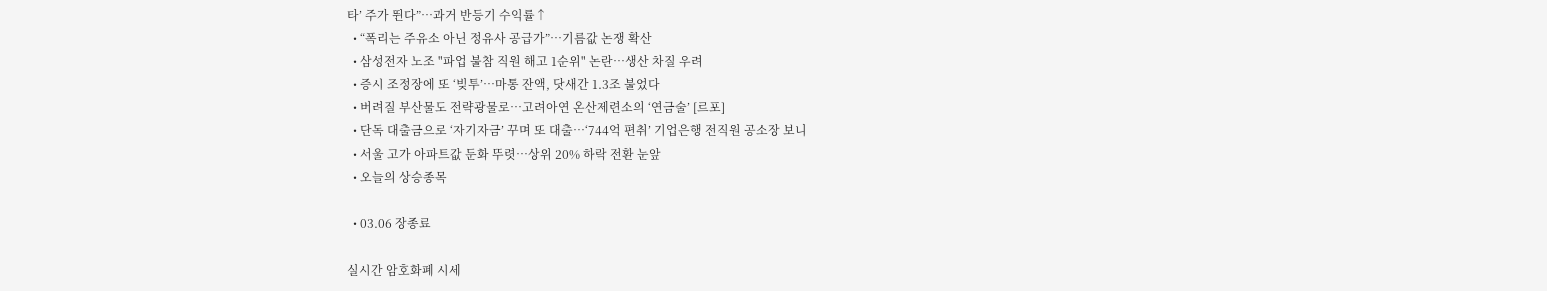타’ 주가 뛴다”⋯과거 반등기 수익률↑
  • “폭리는 주유소 아닌 정유사 공급가”…기름값 논쟁 확산
  • 삼성전자 노조 "파업 불참 직원 해고 1순위" 논란…생산 차질 우려
  • 증시 조정장에 또 ‘빚투’…마통 잔액, 닷새간 1.3조 불었다
  • 버려질 부산물도 전략광물로…고려아연 온산제련소의 ‘연금술’ [르포]
  • 단독 대출금으로 ‘자기자금’ 꾸며 또 대출…‘744억 편취’ 기업은행 전직원 공소장 보니
  • 서울 고가 아파트값 둔화 뚜렷⋯상위 20% 하락 전환 눈앞
  • 오늘의 상승종목

  • 03.06 장종료

실시간 암호화폐 시세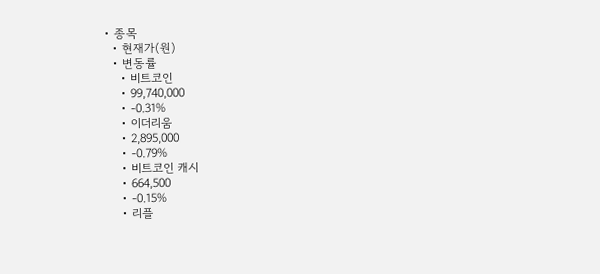• 종목
  • 현재가(원)
  • 변동률
    • 비트코인
    • 99,740,000
    • -0.31%
    • 이더리움
    • 2,895,000
    • -0.79%
    • 비트코인 캐시
    • 664,500
    • -0.15%
    • 리플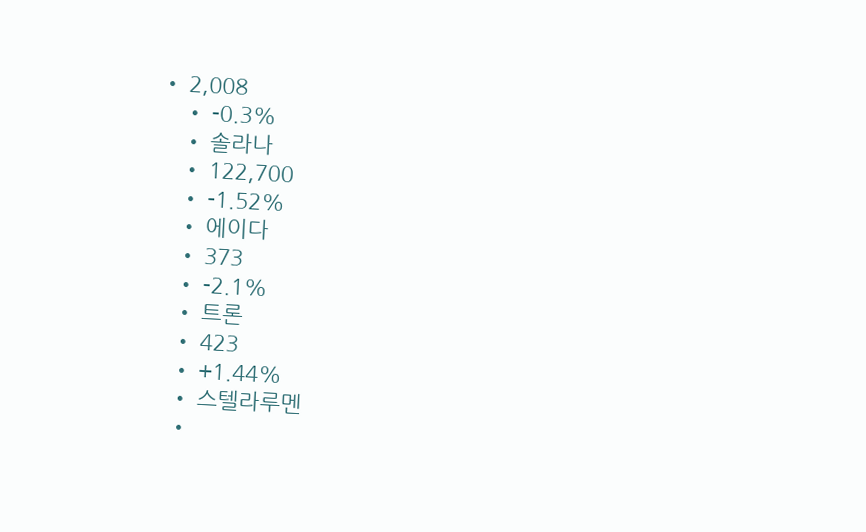• 2,008
    • -0.3%
    • 솔라나
    • 122,700
    • -1.52%
    • 에이다
    • 373
    • -2.1%
    • 트론
    • 423
    • +1.44%
    • 스텔라루멘
    •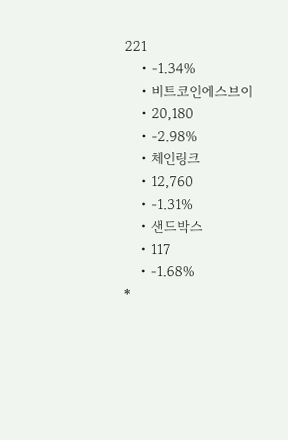221
    • -1.34%
    • 비트코인에스브이
    • 20,180
    • -2.98%
    • 체인링크
    • 12,760
    • -1.31%
    • 샌드박스
    • 117
    • -1.68%
*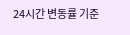24시간 변동률 기준